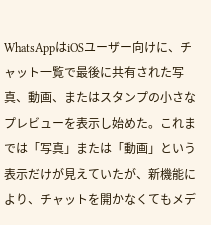WhatsAppはiOSユーザー向けに、チャット一覧で最後に共有された写真、動画、またはスタンプの小さなプレビューを表示し始めた。これまでは「写真」または「動画」という表示だけが見えていたが、新機能により、チャットを開かなくてもメデ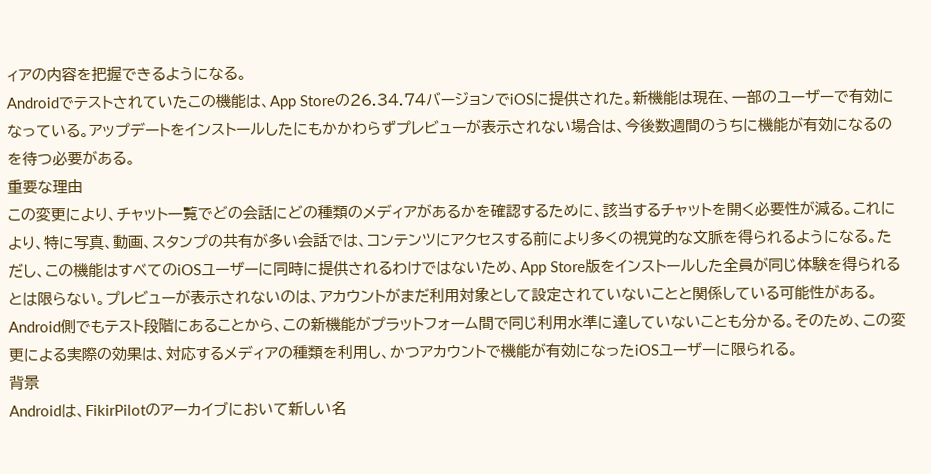ィアの内容を把握できるようになる。
Androidでテストされていたこの機能は、App Storeの26.34.74バージョンでiOSに提供された。新機能は現在、一部のユーザーで有効になっている。アップデートをインストールしたにもかかわらずプレビューが表示されない場合は、今後数週間のうちに機能が有効になるのを待つ必要がある。
重要な理由
この変更により、チャット一覧でどの会話にどの種類のメディアがあるかを確認するために、該当するチャットを開く必要性が減る。これにより、特に写真、動画、スタンプの共有が多い会話では、コンテンツにアクセスする前により多くの視覚的な文脈を得られるようになる。ただし、この機能はすべてのiOSユーザーに同時に提供されるわけではないため、App Store版をインストールした全員が同じ体験を得られるとは限らない。プレビューが表示されないのは、アカウントがまだ利用対象として設定されていないことと関係している可能性がある。Android側でもテスト段階にあることから、この新機能がプラットフォーム間で同じ利用水準に達していないことも分かる。そのため、この変更による実際の効果は、対応するメディアの種類を利用し、かつアカウントで機能が有効になったiOSユーザーに限られる。
背景
Androidは、FikirPilotのアーカイブにおいて新しい名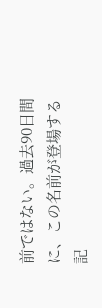前ではない。過去90日間に、この名前が登場する記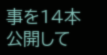事を14本公開して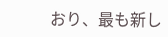おり、最も新し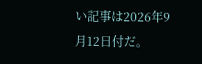い記事は2026年9月12日付だ。